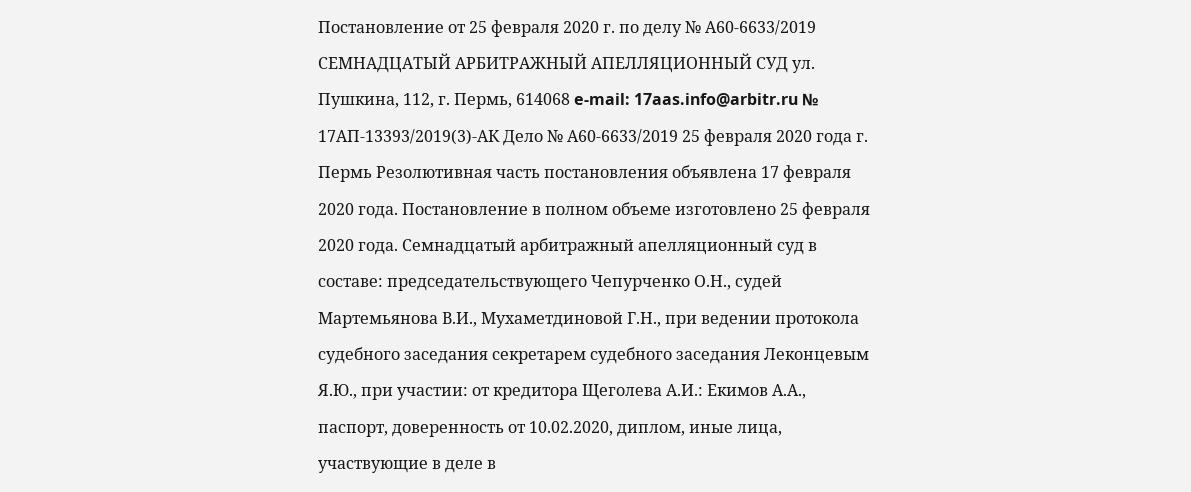Постановление от 25 февраля 2020 г. по делу № А60-6633/2019 СЕМНАДЦАТЫЙ АРБИТРАЖНЫЙ АПЕЛЛЯЦИОННЫЙ СУД ул. Пушкина, 112, г. Пермь, 614068 e-mail: 17aas.info@arbitr.ru № 17АП-13393/2019(3)-АК Дело № А60-6633/2019 25 февраля 2020 года г. Пермь Резолютивная часть постановления объявлена 17 февраля 2020 года. Постановление в полном объеме изготовлено 25 февраля 2020 года. Семнадцатый арбитражный апелляционный суд в составе: председательствующего Чепурченко О.Н., судей Мартемьянова В.И., Мухаметдиновой Г.Н., при ведении протокола судебного заседания секретарем судебного заседания Леконцевым Я.Ю., при участии: от кредитора Щеголева А.И.: Екимов А.А., паспорт, доверенность от 10.02.2020, диплом, иные лица, участвующие в деле в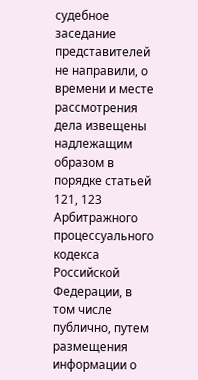судебное заседание представителей не направили, о времени и месте рассмотрения дела извещены надлежащим образом в порядке статьей 121, 123 Арбитражного процессуального кодекса Российской Федерации, в том числе публично, путем размещения информации о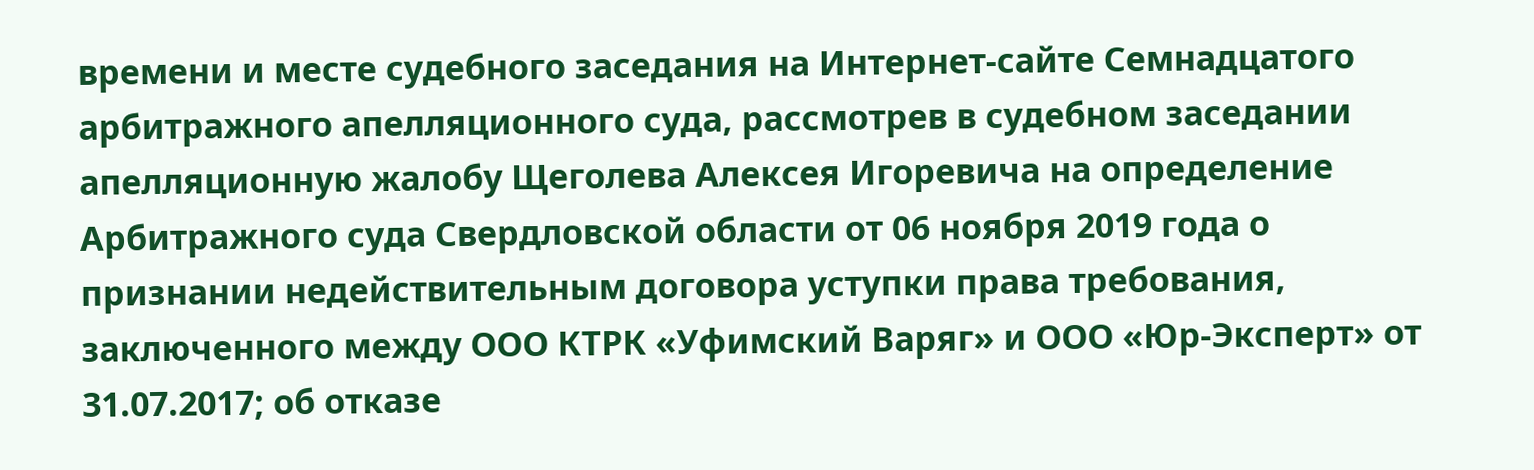времени и месте судебного заседания на Интернет-сайте Семнадцатого арбитражного апелляционного суда, рассмотрев в судебном заседании апелляционную жалобу Щеголева Алексея Игоревича на определение Арбитражного суда Свердловской области от 06 ноября 2019 года о признании недействительным договора уступки права требования, заключенного между ООО КТРК «Уфимский Варяг» и ООО «Юр-Эксперт» от 31.07.2017; об отказе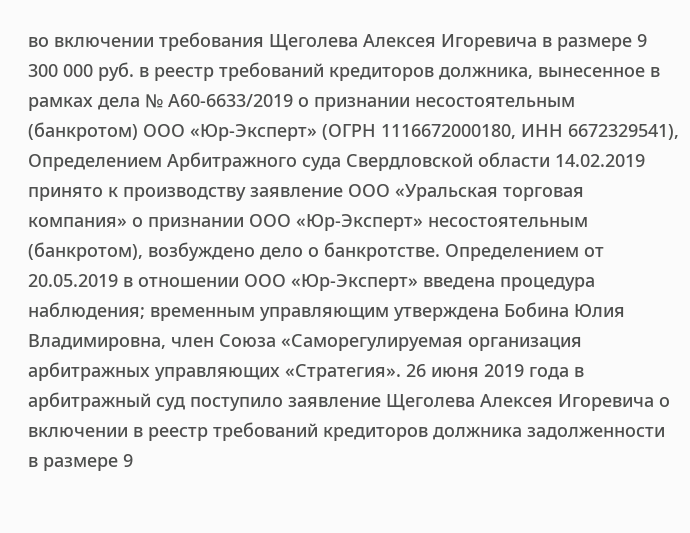во включении требования Щеголева Алексея Игоревича в размере 9 300 000 руб. в реестр требований кредиторов должника, вынесенное в рамках дела № А60-6633/2019 о признании несостоятельным (банкротом) ООО «Юр-Эксперт» (ОГРН 1116672000180, ИНН 6672329541), Определением Арбитражного суда Свердловской области 14.02.2019 принято к производству заявление ООО «Уральская торговая компания» о признании ООО «Юр-Эксперт» несостоятельным (банкротом), возбуждено дело о банкротстве. Определением от 20.05.2019 в отношении ООО «Юр-Эксперт» введена процедура наблюдения; временным управляющим утверждена Бобина Юлия Владимировна, член Союза «Саморегулируемая организация арбитражных управляющих «Стратегия». 26 июня 2019 года в арбитражный суд поступило заявление Щеголева Алексея Игоревича о включении в реестр требований кредиторов должника задолженности в размере 9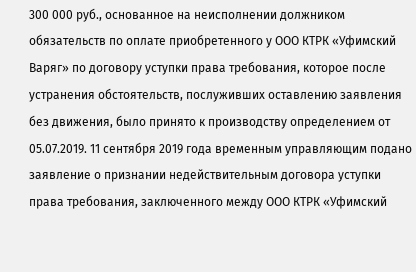300 000 руб., основанное на неисполнении должником обязательств по оплате приобретенного у ООО КТРК «Уфимский Варяг» по договору уступки права требования, которое после устранения обстоятельств, послуживших оставлению заявления без движения, было принято к производству определением от 05.07.2019. 11 сентября 2019 года временным управляющим подано заявление о признании недействительным договора уступки права требования, заключенного между ООО КТРК «Уфимский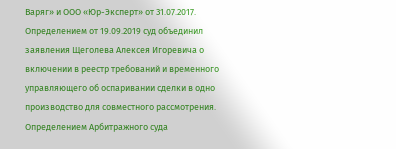Варяг» и ООО «Юр-Эксперт» от 31.07.2017. Определением от 19.09.2019 суд объединил заявления Щеголева Алексея Игоревича о включении в реестр требований и временного управляющего об оспаривании сделки в одно производство для совместного рассмотрения. Определением Арбитражного суда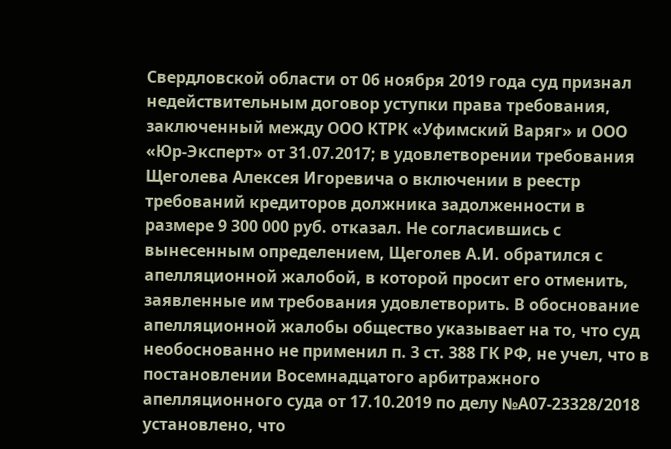Свердловской области от 06 ноября 2019 года суд признал недействительным договор уступки права требования, заключенный между ООО КТРК «Уфимский Варяг» и ООО «Юр-Эксперт» от 31.07.2017; в удовлетворении требования Щеголева Алексея Игоревича о включении в реестр требований кредиторов должника задолженности в размере 9 300 000 руб. отказал. Не согласившись с вынесенным определением, Щеголев А.И. обратился с апелляционной жалобой, в которой просит его отменить, заявленные им требования удовлетворить. В обоснование апелляционной жалобы общество указывает на то, что суд необоснованно не применил п. 3 ст. 388 ГК РФ, не учел, что в постановлении Восемнадцатого арбитражного апелляционного суда от 17.10.2019 по делу №А07-23328/2018 установлено, что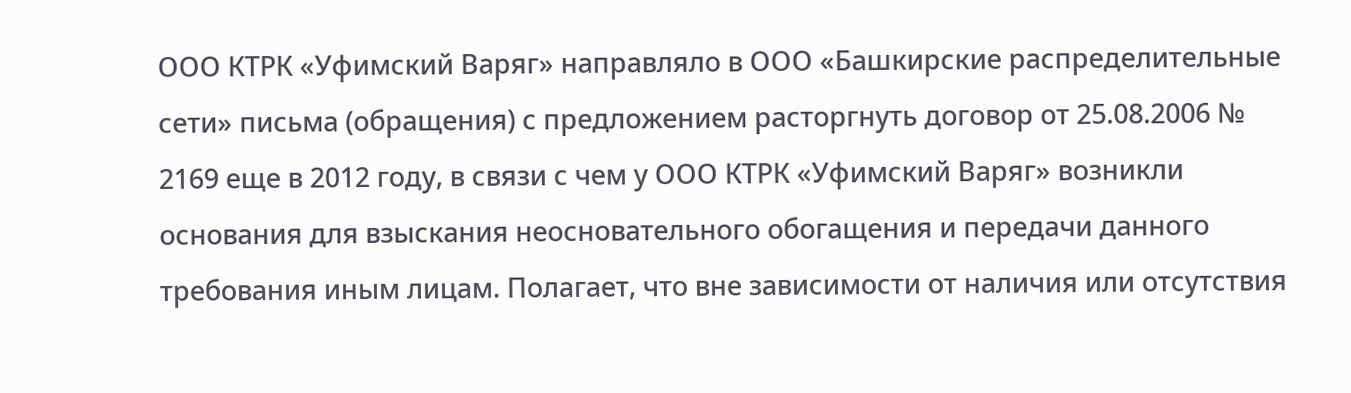ООО КТРК «Уфимский Варяг» направляло в ООО «Башкирские распределительные сети» письма (обращения) с предложением расторгнуть договор от 25.08.2006 № 2169 еще в 2012 году, в связи с чем у ООО КТРК «Уфимский Варяг» возникли основания для взыскания неосновательного обогащения и передачи данного требования иным лицам. Полагает, что вне зависимости от наличия или отсутствия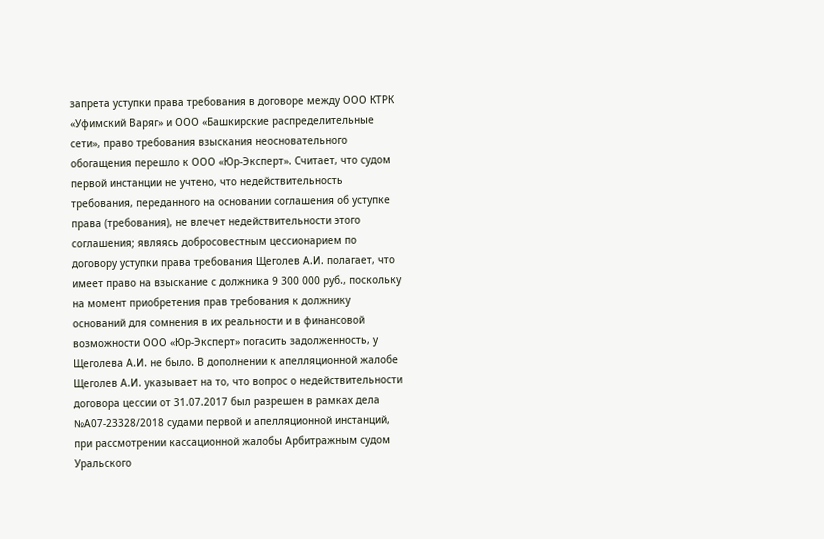запрета уступки права требования в договоре между ООО КТРК «Уфимский Варяг» и ООО «Башкирские распределительные сети», право требования взыскания неосновательного обогащения перешло к ООО «Юр-Эксперт». Считает, что судом первой инстанции не учтено, что недействительность требования, переданного на основании соглашения об уступке права (требования), не влечет недействительности этого соглашения; являясь добросовестным цессионарием по договору уступки права требования Щеголев А.И. полагает, что имеет право на взыскание с должника 9 300 000 руб., поскольку на момент приобретения прав требования к должнику оснований для сомнения в их реальности и в финансовой возможности ООО «Юр-Эксперт» погасить задолженность, у Щеголева А.И. не было. В дополнении к апелляционной жалобе Щеголев А.И. указывает на то, что вопрос о недействительности договора цессии от 31.07.2017 был разрешен в рамках дела №А07-23328/2018 судами первой и апелляционной инстанций, при рассмотрении кассационной жалобы Арбитражным судом Уральского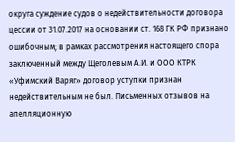округа суждение судов о недействительности договора цессии от 31.07.2017 на основании ст. 168 ГК РФ признано ошибочным; в рамках рассмотрения настоящего спора заключенный между Щеголевым А.И. и ООО КТРК «Уфимский Варяг» договор уступки признан недействительным не был. Письменных отзывов на апелляционную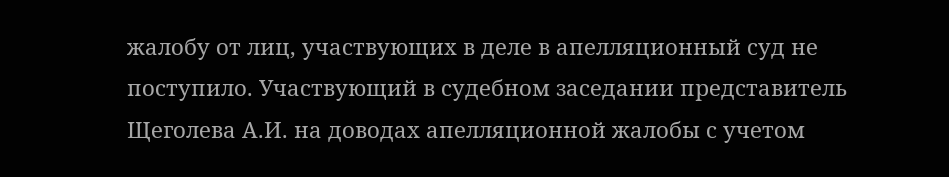жалобу от лиц, участвующих в деле в апелляционный суд не поступило. Участвующий в судебном заседании представитель Щеголева А.И. на доводах апелляционной жалобы с учетом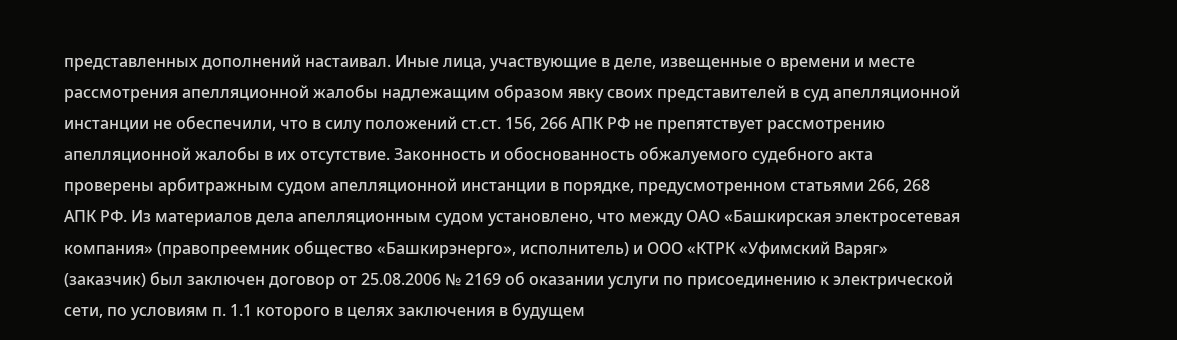представленных дополнений настаивал. Иные лица, участвующие в деле, извещенные о времени и месте рассмотрения апелляционной жалобы надлежащим образом явку своих представителей в суд апелляционной инстанции не обеспечили, что в силу положений ст.ст. 156, 266 АПК РФ не препятствует рассмотрению апелляционной жалобы в их отсутствие. Законность и обоснованность обжалуемого судебного акта проверены арбитражным судом апелляционной инстанции в порядке, предусмотренном статьями 266, 268 АПК РФ. Из материалов дела апелляционным судом установлено, что между ОАО «Башкирская электросетевая компания» (правопреемник общество «Башкирэнерго», исполнитель) и ООО «КТРК «Уфимский Варяг» (заказчик) был заключен договор от 25.08.2006 № 2169 об оказании услуги по присоединению к электрической сети, по условиям п. 1.1 которого в целях заключения в будущем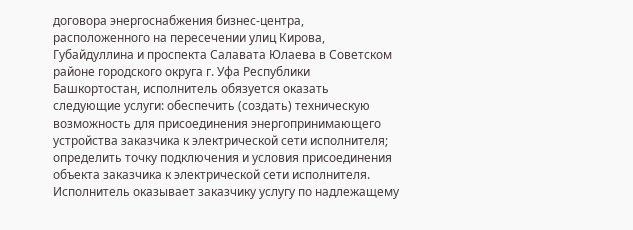договора энергоснабжения бизнес-центра, расположенного на пересечении улиц Кирова, Губайдуллина и проспекта Салавата Юлаева в Советском районе городского округа г. Уфа Республики Башкортостан, исполнитель обязуется оказать следующие услуги: обеспечить (создать) техническую возможность для присоединения энергопринимающего устройства заказчика к электрической сети исполнителя; определить точку подключения и условия присоединения объекта заказчика к электрической сети исполнителя. Исполнитель оказывает заказчику услугу по надлежащему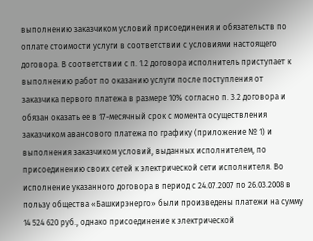выполнению заказчиком условий присоединения и обязательств по оплате стоимости услуги в соответствии с условиями настоящего договора. В соответствии с п. 1.2 договора исполнитель приступает к выполнению работ по оказанию услуги после поступления от заказчика первого платежа в размере 10% согласно п. 3.2 договора и обязан оказать ее в 17-месячный срок с момента осуществления заказчиком авансового платежа по графику (приложение № 1) и выполнения заказчиком условий, выданных исполнителем, по присоединению своих сетей к электрической сети исполнителя. Во исполнение указанного договора в период с 24.07.2007 по 26.03.2008 в пользу общества «Башкирэнерго» были произведены платежи на сумму 14 524 620 руб., однако присоединение к электрической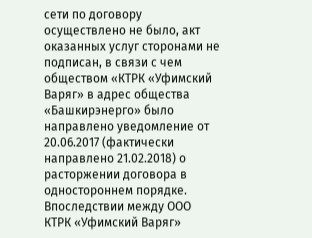сети по договору осуществлено не было, акт оказанных услуг сторонами не подписан, в связи с чем обществом «КТРК «Уфимский Варяг» в адрес общества «Башкирэнерго» было направлено уведомление от 20.06.2017 (фактически направлено 21.02.2018) о расторжении договора в одностороннем порядке. Впоследствии между ООО КТРК «Уфимский Варяг»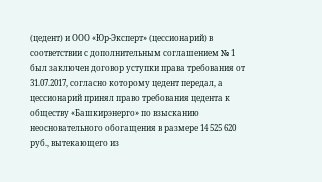(цедент) и ООО «Юр-Эксперт» (цессионарий) в соответствии с дополнительным соглашением № 1 был заключен договор уступки права требования от 31.07.2017, согласно которому цедент передал, а цессионарий принял право требования цедента к обществу «Башкирэнерго» по взысканию неосновательного обогащения в размере 14 525 620 руб., вытекающего из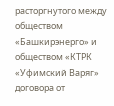расторгнутого между обществом «Башкирэнерго» и обществом «КТРК «Уфимский Варяг» договора от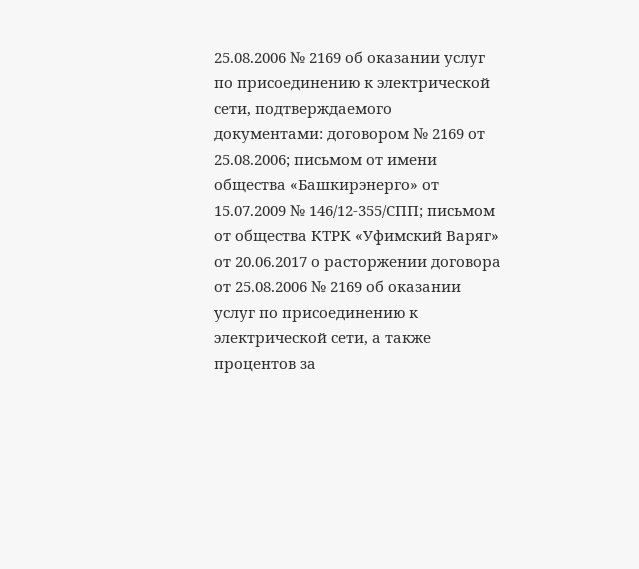25.08.2006 № 2169 об оказании услуг по присоединению к электрической сети, подтверждаемого документами: договором № 2169 от 25.08.2006; письмом от имени общества «Башкирэнерго» от 15.07.2009 № 146/12-355/СПП; письмом от общества КТРК «Уфимский Варяг» от 20.06.2017 о расторжении договора от 25.08.2006 № 2169 об оказании услуг по присоединению к электрической сети, а также процентов за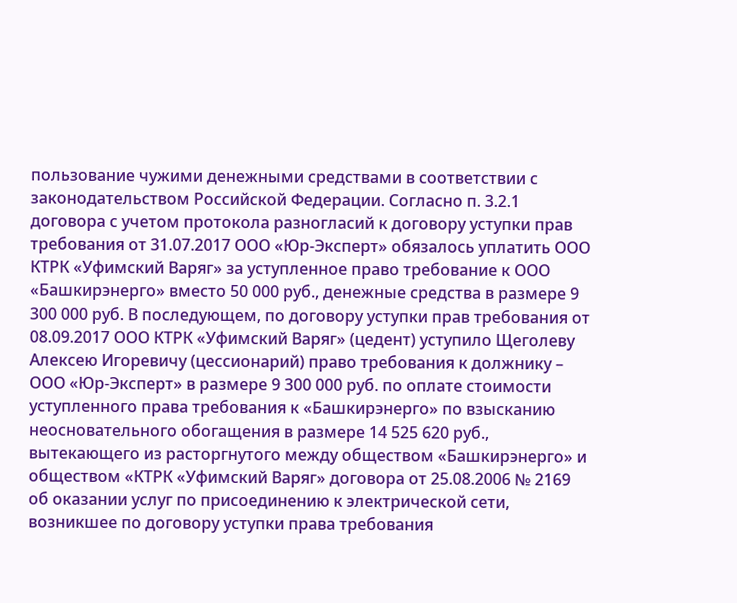пользование чужими денежными средствами в соответствии с законодательством Российской Федерации. Согласно п. 3.2.1 договора с учетом протокола разногласий к договору уступки прав требования от 31.07.2017 ООО «Юр-Эксперт» обязалось уплатить ООО КТРК «Уфимский Варяг» за уступленное право требование к ООО «Башкирэнерго» вместо 50 000 руб., денежные средства в размере 9 300 000 руб. В последующем, по договору уступки прав требования от 08.09.2017 ООО КТРК «Уфимский Варяг» (цедент) уступило Щеголеву Алексею Игоревичу (цессионарий) право требования к должнику – ООО «Юр-Эксперт» в размере 9 300 000 руб. по оплате стоимости уступленного права требования к «Башкирэнерго» по взысканию неосновательного обогащения в размере 14 525 620 руб., вытекающего из расторгнутого между обществом «Башкирэнерго» и обществом «КТРК «Уфимский Варяг» договора от 25.08.2006 № 2169 об оказании услуг по присоединению к электрической сети, возникшее по договору уступки права требования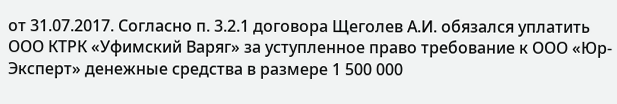от 31.07.2017. Согласно п. 3.2.1 договора Щеголев А.И. обязался уплатить ООО КТРК «Уфимский Варяг» за уступленное право требование к ООО «Юр-Эксперт» денежные средства в размере 1 500 000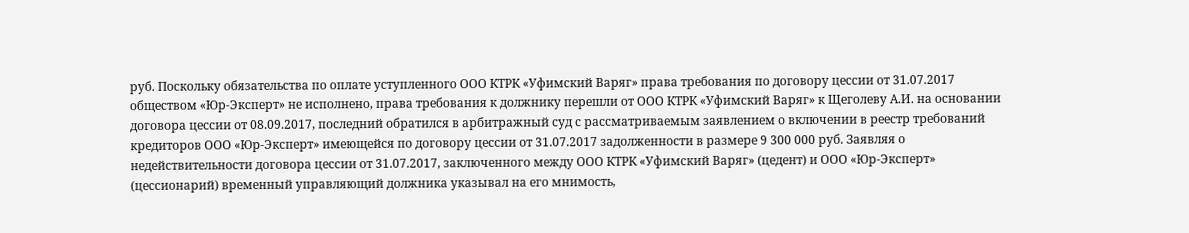руб. Поскольку обязательства по оплате уступленного ООО КТРК «Уфимский Варяг» права требования по договору цессии от 31.07.2017 обществом «Юр-Эксперт» не исполнено, права требования к должнику перешли от ООО КТРК «Уфимский Варяг» к Щеголеву А.И. на основании договора цессии от 08.09.2017, последний обратился в арбитражный суд с рассматриваемым заявлением о включении в реестр требований кредиторов ООО «Юр-Эксперт» имеющейся по договору цессии от 31.07.2017 задолженности в размере 9 300 000 руб. Заявляя о недействительности договора цессии от 31.07.2017, заключенного между ООО КТРК «Уфимский Варяг» (цедент) и ООО «Юр-Эксперт» (цессионарий) временный управляющий должника указывал на его мнимость,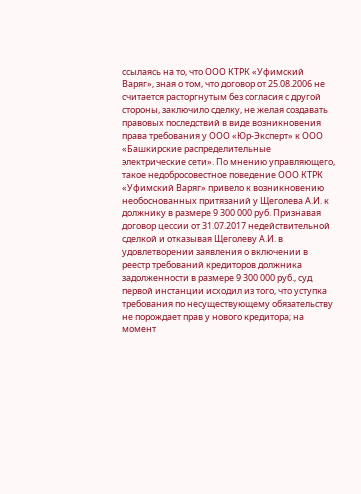ссылаясь на то, что ООО КТРК «Уфимский Варяг», зная о том, что договор от 25.08.2006 не считается расторгнутым без согласия с другой стороны, заключило сделку, не желая создавать правовых последствий в виде возникновения права требования у ООО «Юр-Эксперт» к ООО «Башкирские распределительные электрические сети». По мнению управляющего, такое недобросовестное поведение ООО КТРК «Уфимский Варяг» привело к возникновению необоснованных притязаний у Щеголева А.И. к должнику в размере 9 300 000 руб. Признавая договор цессии от 31.07.2017 недействительной сделкой и отказывая Щеголеву А.И. в удовлетворении заявления о включении в реестр требований кредиторов должника задолженности в размере 9 300 000 руб., суд первой инстанции исходил из того, что уступка требования по несуществующему обязательству не порождает прав у нового кредитора; на момент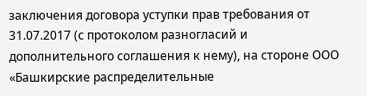заключения договора уступки прав требования от 31.07.2017 (с протоколом разногласий и дополнительного соглашения к нему), на стороне ООО «Башкирские распределительные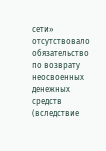сети» отсутствовало обязательство по возврату неосвоенных денежных средств (вследствие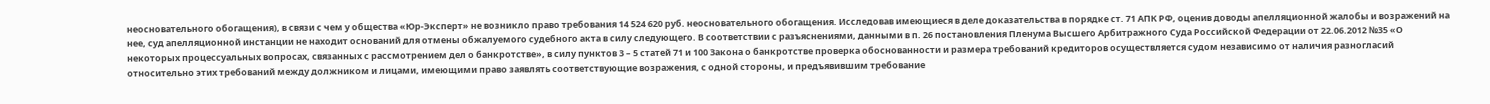неосновательного обогащения), в связи с чем у общества «Юр-Эксперт» не возникло право требования 14 524 620 руб. неосновательного обогащения. Исследовав имеющиеся в деле доказательства в порядке ст. 71 АПК РФ, оценив доводы апелляционной жалобы и возражений на нее, суд апелляционной инстанции не находит оснований для отмены обжалуемого судебного акта в силу следующего. В соответствии с разъяснениями, данными в п. 26 постановления Пленума Высшего Арбитражного Суда Российской Федерации от 22.06.2012 №35 «О некоторых процессуальных вопросах, связанных с рассмотрением дел о банкротстве», в силу пунктов 3 – 5 статей 71 и 100 Закона о банкротстве проверка обоснованности и размера требований кредиторов осуществляется судом независимо от наличия разногласий относительно этих требований между должником и лицами, имеющими право заявлять соответствующие возражения, с одной стороны, и предъявившим требование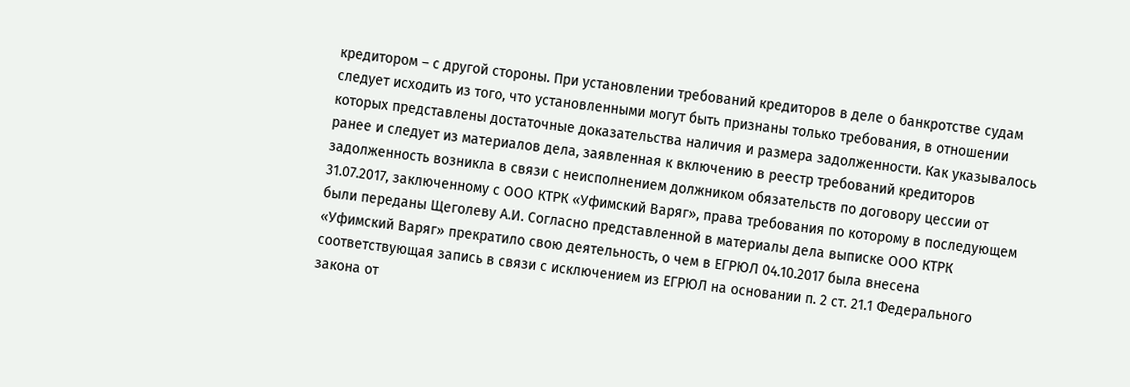кредитором – с другой стороны. При установлении требований кредиторов в деле о банкротстве судам следует исходить из того, что установленными могут быть признаны только требования, в отношении которых представлены достаточные доказательства наличия и размера задолженности. Как указывалось ранее и следует из материалов дела, заявленная к включению в реестр требований кредиторов задолженность возникла в связи с неисполнением должником обязательств по договору цессии от 31.07.2017, заключенному с ООО КТРК «Уфимский Варяг», права требования по которому в последующем были переданы Щеголеву А.И. Согласно представленной в материалы дела выписке ООО КТРК «Уфимский Варяг» прекратило свою деятельность, о чем в ЕГРЮЛ 04.10.2017 была внесена соответствующая запись в связи с исключением из ЕГРЮЛ на основании п. 2 ст. 21.1 Федерального закона от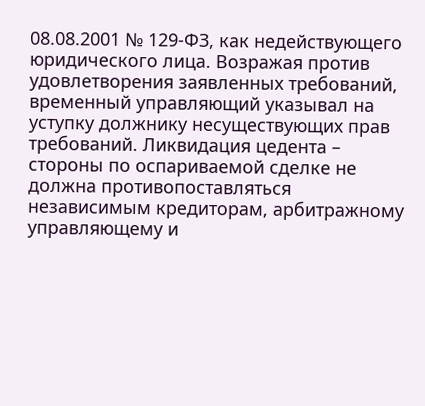08.08.2001 № 129-ФЗ, как недействующего юридического лица. Возражая против удовлетворения заявленных требований, временный управляющий указывал на уступку должнику несуществующих прав требований. Ликвидация цедента – стороны по оспариваемой сделке не должна противопоставляться независимым кредиторам, арбитражному управляющему и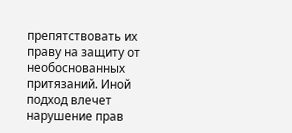препятствовать их праву на защиту от необоснованных притязаний. Иной подход влечет нарушение прав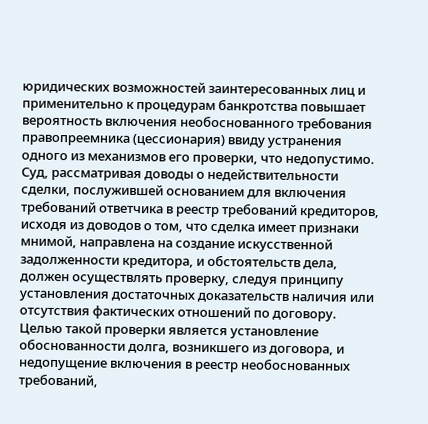юридических возможностей заинтересованных лиц и применительно к процедурам банкротства повышает вероятность включения необоснованного требования правопреемника (цессионария) ввиду устранения одного из механизмов его проверки, что недопустимо. Суд, рассматривая доводы о недействительности сделки, послужившей основанием для включения требований ответчика в реестр требований кредиторов, исходя из доводов о том, что сделка имеет признаки мнимой, направлена на создание искусственной задолженности кредитора, и обстоятельств дела, должен осуществлять проверку, следуя принципу установления достаточных доказательств наличия или отсутствия фактических отношений по договору. Целью такой проверки является установление обоснованности долга, возникшего из договора, и недопущение включения в реестр необоснованных требований,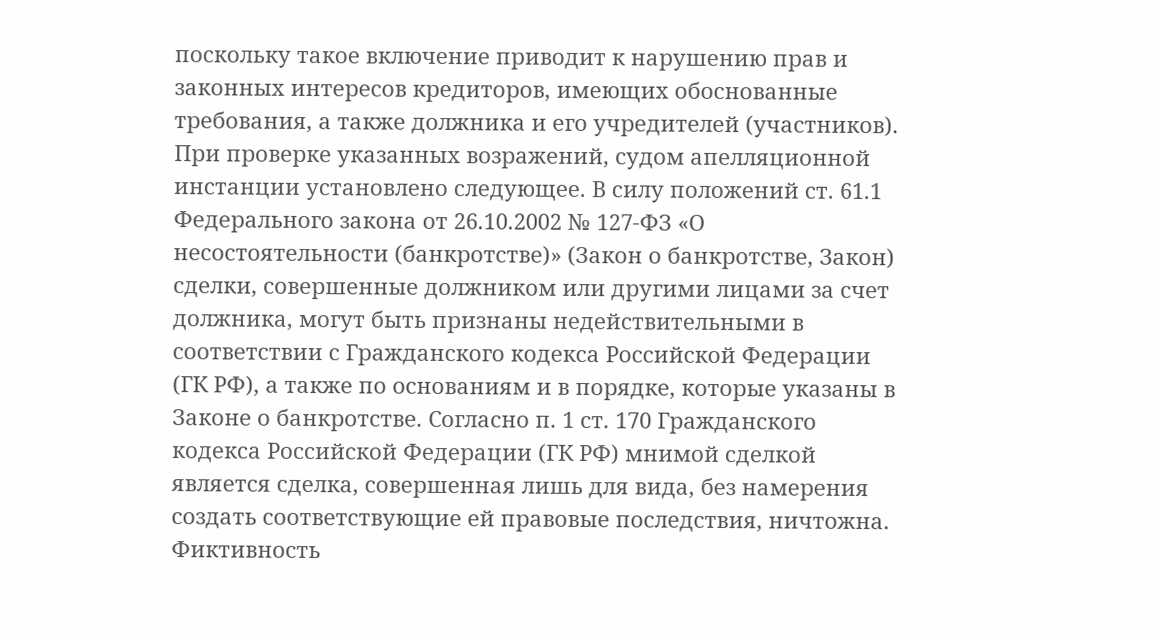поскольку такое включение приводит к нарушению прав и законных интересов кредиторов, имеющих обоснованные требования, а также должника и его учредителей (участников). При проверке указанных возражений, судом апелляционной инстанции установлено следующее. В силу положений ст. 61.1 Федерального закона от 26.10.2002 № 127-ФЗ «О несостоятельности (банкротстве)» (Закон о банкротстве, Закон) сделки, совершенные должником или другими лицами за счет должника, могут быть признаны недействительными в соответствии с Гражданского кодекса Российской Федерации (ГК РФ), а также по основаниям и в порядке, которые указаны в Законе о банкротстве. Согласно п. 1 ст. 170 Гражданского кодекса Российской Федерации (ГК РФ) мнимой сделкой является сделка, совершенная лишь для вида, без намерения создать соответствующие ей правовые последствия, ничтожна. Фиктивность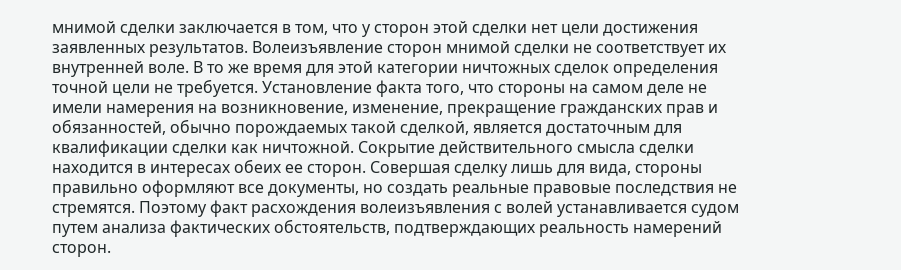мнимой сделки заключается в том, что у сторон этой сделки нет цели достижения заявленных результатов. Волеизъявление сторон мнимой сделки не соответствует их внутренней воле. В то же время для этой категории ничтожных сделок определения точной цели не требуется. Установление факта того, что стороны на самом деле не имели намерения на возникновение, изменение, прекращение гражданских прав и обязанностей, обычно порождаемых такой сделкой, является достаточным для квалификации сделки как ничтожной. Сокрытие действительного смысла сделки находится в интересах обеих ее сторон. Совершая сделку лишь для вида, стороны правильно оформляют все документы, но создать реальные правовые последствия не стремятся. Поэтому факт расхождения волеизъявления с волей устанавливается судом путем анализа фактических обстоятельств, подтверждающих реальность намерений сторон.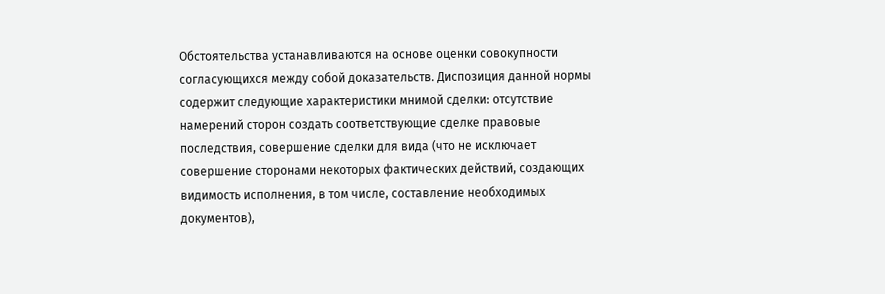Обстоятельства устанавливаются на основе оценки совокупности согласующихся между собой доказательств. Диспозиция данной нормы содержит следующие характеристики мнимой сделки: отсутствие намерений сторон создать соответствующие сделке правовые последствия, совершение сделки для вида (что не исключает совершение сторонами некоторых фактических действий, создающих видимость исполнения, в том числе, составление необходимых документов),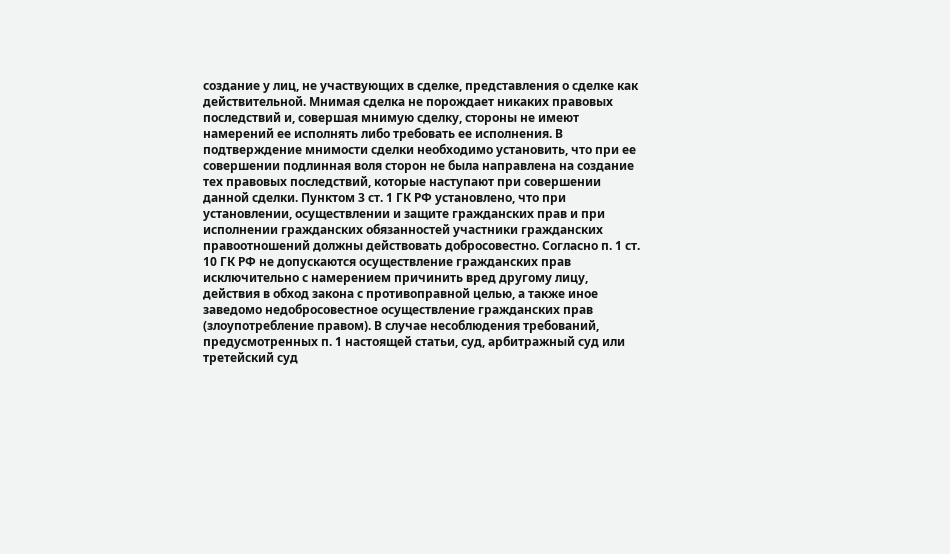создание у лиц, не участвующих в сделке, представления о сделке как действительной. Мнимая сделка не порождает никаких правовых последствий и, совершая мнимую сделку, стороны не имеют намерений ее исполнять либо требовать ее исполнения. В подтверждение мнимости сделки необходимо установить, что при ее совершении подлинная воля сторон не была направлена на создание тех правовых последствий, которые наступают при совершении данной сделки. Пунктом 3 ст. 1 ГК РФ установлено, что при установлении, осуществлении и защите гражданских прав и при исполнении гражданских обязанностей участники гражданских правоотношений должны действовать добросовестно. Согласно п. 1 ст. 10 ГК РФ не допускаются осуществление гражданских прав исключительно с намерением причинить вред другому лицу, действия в обход закона с противоправной целью, а также иное заведомо недобросовестное осуществление гражданских прав (злоупотребление правом). В случае несоблюдения требований, предусмотренных п. 1 настоящей статьи, суд, арбитражный суд или третейский суд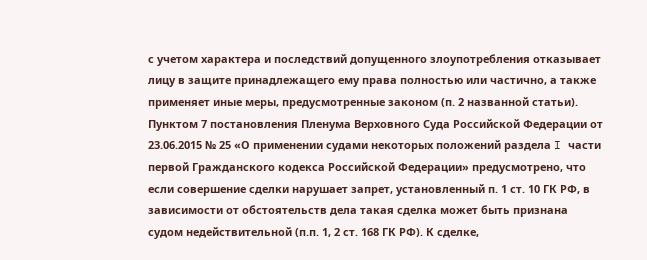с учетом характера и последствий допущенного злоупотребления отказывает лицу в защите принадлежащего ему права полностью или частично, а также применяет иные меры, предусмотренные законом (п. 2 названной статьи). Пунктом 7 постановления Пленума Верховного Суда Российской Федерации от 23.06.2015 № 25 «О применении судами некоторых положений раздела I части первой Гражданского кодекса Российской Федерации» предусмотрено, что если совершение сделки нарушает запрет, установленный п. 1 ст. 10 ГК РФ, в зависимости от обстоятельств дела такая сделка может быть признана судом недействительной (п.п. 1, 2 ст. 168 ГК РФ). К сделке,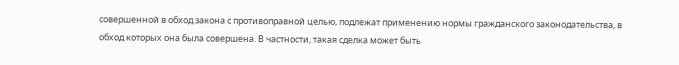совершенной в обход закона с противоправной целью, подлежат применению нормы гражданского законодательства, в обход которых она была совершена. В частности, такая сделка может быть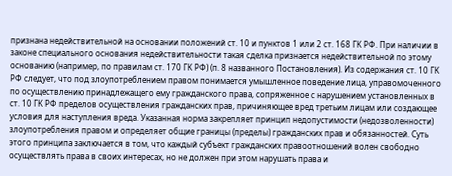признана недействительной на основании положений ст. 10 и пунктов 1 или 2 ст. 168 ГК РФ. При наличии в законе специального основания недействительности такая сделка признается недействительной по этому основанию (например, по правилам ст. 170 ГК РФ) (п. 8 названного Постановления). Из содержания ст. 10 ГК РФ следует, что под злоупотреблением правом понимается умышленное поведение лица, управомоченного по осуществлению принадлежащего ему гражданского права, сопряженное с нарушением установленных в ст. 10 ГК РФ пределов осуществления гражданских прав, причиняющее вред третьим лицам или создающее условия для наступления вреда. Указанная норма закрепляет принцип недопустимости (недозволенности) злоупотребления правом и определяет общие границы (пределы) гражданских прав и обязанностей. Суть этого принципа заключается в том, что каждый субъект гражданских правоотношений волен свободно осуществлять права в своих интересах, но не должен при этом нарушать права и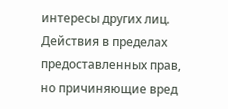интересы других лиц. Действия в пределах предоставленных прав, но причиняющие вред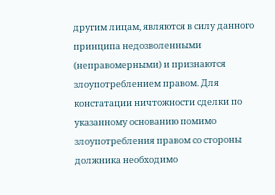другим лицам, являются в силу данного принципа недозволенными (неправомерными) и признаются злоупотреблением правом. Для констатации ничтожности сделки по указанному основанию помимо злоупотребления правом со стороны должника необходимо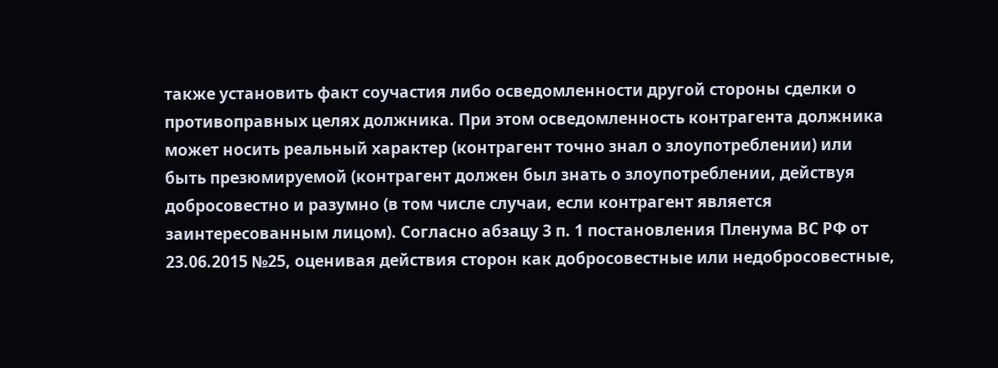также установить факт соучастия либо осведомленности другой стороны сделки о противоправных целях должника. При этом осведомленность контрагента должника может носить реальный характер (контрагент точно знал о злоупотреблении) или быть презюмируемой (контрагент должен был знать о злоупотреблении, действуя добросовестно и разумно (в том числе случаи, если контрагент является заинтересованным лицом). Согласно абзацу 3 п. 1 постановления Пленума ВС РФ от 23.06.2015 №25, оценивая действия сторон как добросовестные или недобросовестные,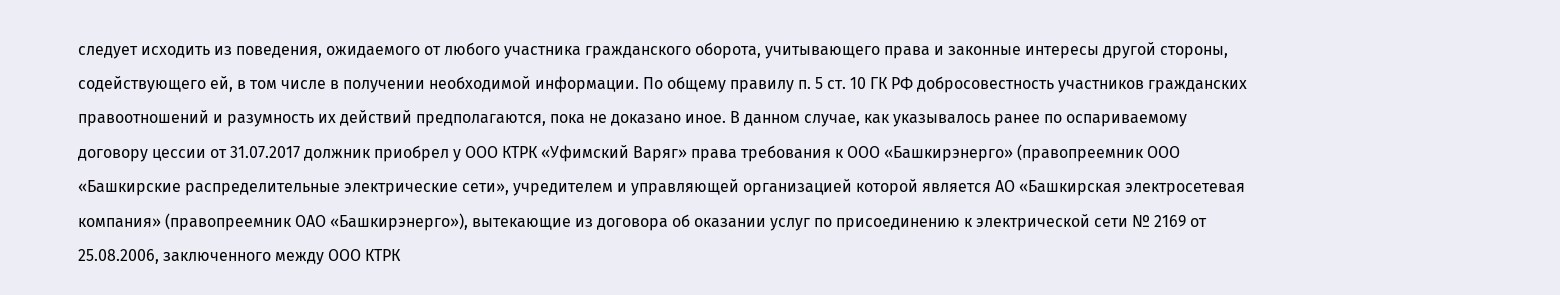следует исходить из поведения, ожидаемого от любого участника гражданского оборота, учитывающего права и законные интересы другой стороны, содействующего ей, в том числе в получении необходимой информации. По общему правилу п. 5 ст. 10 ГК РФ добросовестность участников гражданских правоотношений и разумность их действий предполагаются, пока не доказано иное. В данном случае, как указывалось ранее по оспариваемому договору цессии от 31.07.2017 должник приобрел у ООО КТРК «Уфимский Варяг» права требования к ООО «Башкирэнерго» (правопреемник ООО «Башкирские распределительные электрические сети», учредителем и управляющей организацией которой является АО «Башкирская электросетевая компания» (правопреемник ОАО «Башкирэнерго»), вытекающие из договора об оказании услуг по присоединению к электрической сети № 2169 от 25.08.2006, заключенного между ООО КТРК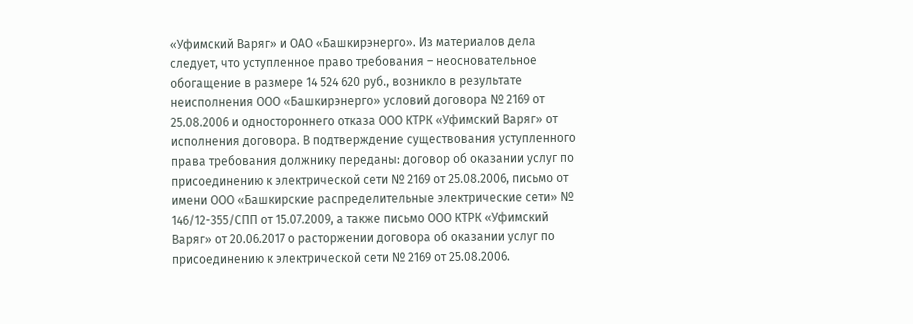«Уфимский Варяг» и ОАО «Башкирэнерго». Из материалов дела следует, что уступленное право требования – неосновательное обогащение в размере 14 524 620 руб., возникло в результате неисполнения ООО «Башкирэнерго» условий договора № 2169 от 25.08.2006 и одностороннего отказа ООО КТРК «Уфимский Варяг» от исполнения договора. В подтверждение существования уступленного права требования должнику переданы: договор об оказании услуг по присоединению к электрической сети № 2169 от 25.08.2006, письмо от имени ООО «Башкирские распределительные электрические сети» № 146/12-355/СПП от 15.07.2009, а также письмо ООО КТРК «Уфимский Варяг» от 20.06.2017 о расторжении договора об оказании услуг по присоединению к электрической сети № 2169 от 25.08.2006.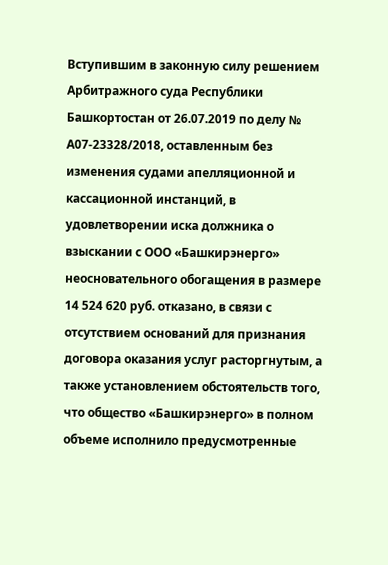Вступившим в законную силу решением Арбитражного суда Республики Башкортостан от 26.07.2019 по делу № А07-23328/2018, оставленным без изменения судами апелляционной и кассационной инстанций, в удовлетворении иска должника о взыскании с ООО «Башкирэнерго» неосновательного обогащения в размере 14 524 620 руб. отказано, в связи с отсутствием оснований для признания договора оказания услуг расторгнутым, а также установлением обстоятельств того, что общество «Башкирэнерго» в полном объеме исполнило предусмотренные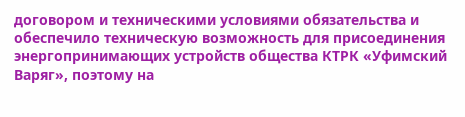договором и техническими условиями обязательства и обеспечило техническую возможность для присоединения энергопринимающих устройств общества КТРК «Уфимский Варяг», поэтому на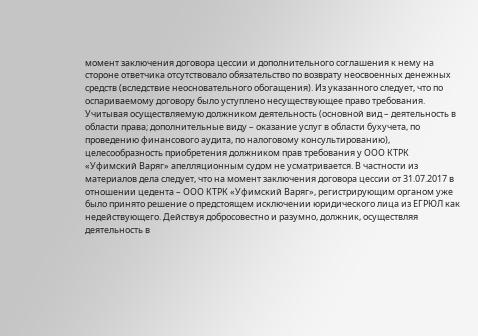момент заключения договора цессии и дополнительного соглашения к нему на стороне ответчика отсутствовало обязательство по возврату неосвоенных денежных средств (вследствие неосновательного обогащения). Из указанного следует, что по оспариваемому договору было уступлено несуществующее право требования. Учитывая осуществляемую должником деятельность (основной вид – деятельность в области права; дополнительные виду – оказание услуг в области бухучета, по проведению финансового аудита, по налоговому консультированию), целесообразность приобретения должником прав требования у ООО КТРК «Уфимский Варяг» апелляционным судом не усматривается. В частности из материалов дела следует, что на момент заключения договора цессии от 31.07.2017 в отношении цедента – ООО КТРК «Уфимский Варяг», регистрирующим органом уже было принято решение о предстоящем исключении юридического лица из ЕГРЮЛ как недействующего. Действуя добросовестно и разумно, должник, осуществляя деятельность в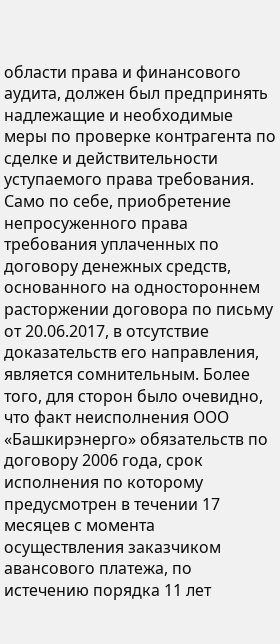области права и финансового аудита, должен был предпринять надлежащие и необходимые меры по проверке контрагента по сделке и действительности уступаемого права требования. Само по себе, приобретение непросуженного права требования уплаченных по договору денежных средств, основанного на одностороннем расторжении договора по письму от 20.06.2017, в отсутствие доказательств его направления, является сомнительным. Более того, для сторон было очевидно, что факт неисполнения ООО «Башкирэнерго» обязательств по договору 2006 года, срок исполнения по которому предусмотрен в течении 17 месяцев с момента осуществления заказчиком авансового платежа, по истечению порядка 11 лет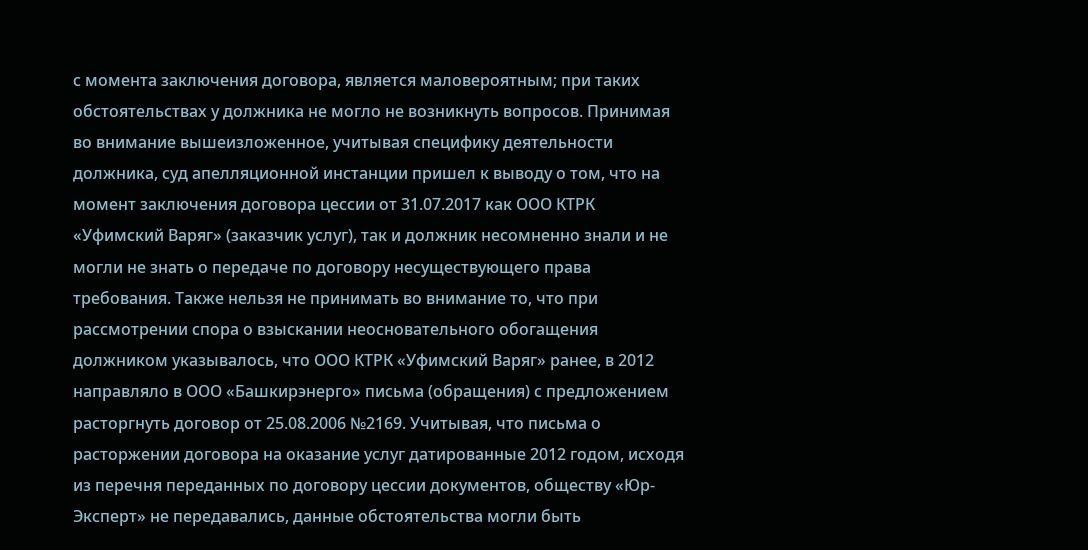с момента заключения договора, является маловероятным; при таких обстоятельствах у должника не могло не возникнуть вопросов. Принимая во внимание вышеизложенное, учитывая специфику деятельности должника, суд апелляционной инстанции пришел к выводу о том, что на момент заключения договора цессии от 31.07.2017 как ООО КТРК «Уфимский Варяг» (заказчик услуг), так и должник несомненно знали и не могли не знать о передаче по договору несуществующего права требования. Также нельзя не принимать во внимание то, что при рассмотрении спора о взыскании неосновательного обогащения должником указывалось, что ООО КТРК «Уфимский Варяг» ранее, в 2012 направляло в ООО «Башкирэнерго» письма (обращения) с предложением расторгнуть договор от 25.08.2006 №2169. Учитывая, что письма о расторжении договора на оказание услуг датированные 2012 годом, исходя из перечня переданных по договору цессии документов, обществу «Юр-Эксперт» не передавались, данные обстоятельства могли быть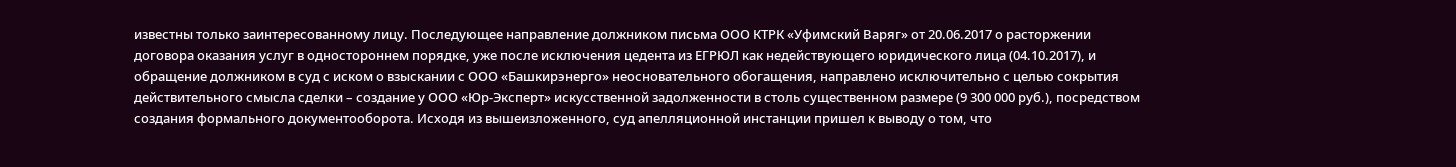известны только заинтересованному лицу. Последующее направление должником письма ООО КТРК «Уфимский Варяг» от 20.06.2017 о расторжении договора оказания услуг в одностороннем порядке, уже после исключения цедента из ЕГРЮЛ как недействующего юридического лица (04.10.2017), и обращение должником в суд с иском о взыскании с ООО «Башкирэнерго» неосновательного обогащения, направлено исключительно с целью сокрытия действительного смысла сделки – создание у ООО «Юр-Эксперт» искусственной задолженности в столь существенном размере (9 300 000 руб.), посредством создания формального документооборота. Исходя из вышеизложенного, суд апелляционной инстанции пришел к выводу о том, что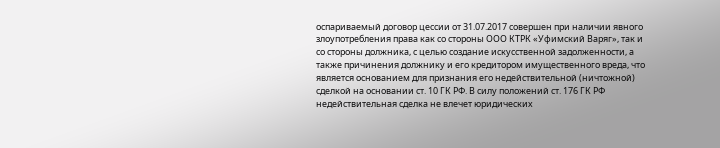оспариваемый договор цессии от 31.07.2017 совершен при наличии явного злоупотребления права как со стороны ООО КТРК «Уфимский Варяг», так и со стороны должника, с целью создание искусственной задолженности, а также причинения должнику и его кредитором имущественного вреда, что является основанием для признания его недействительной (ничтожной) сделкой на основании ст. 10 ГК РФ. В силу положений ст. 176 ГК РФ недействительная сделка не влечет юридических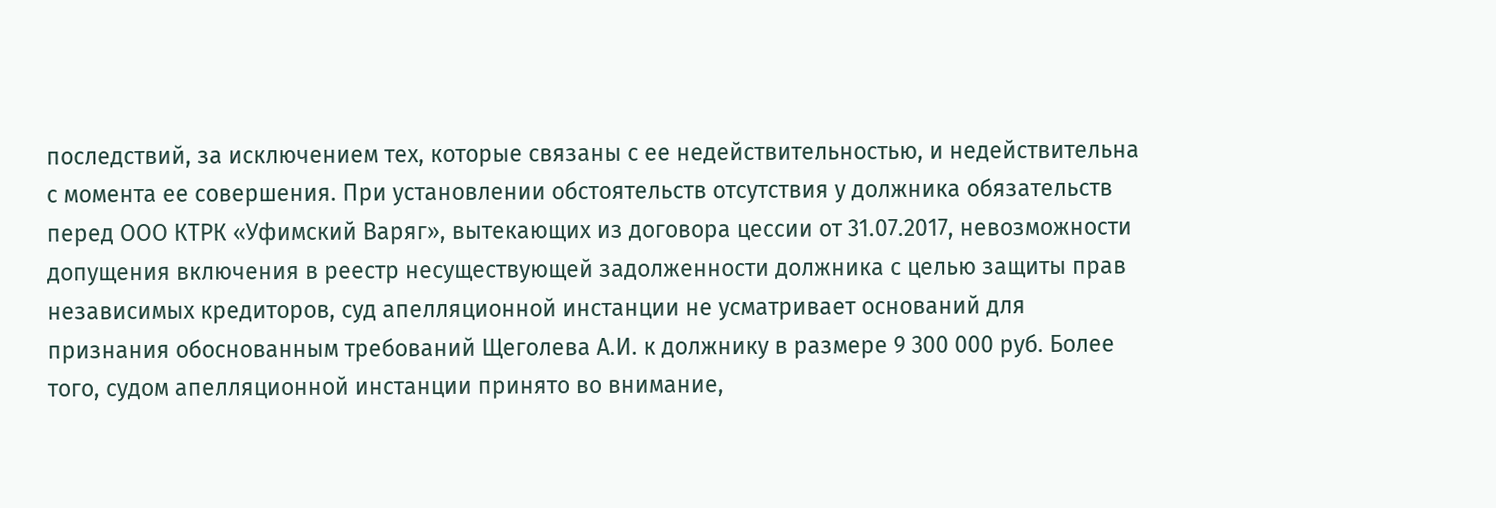последствий, за исключением тех, которые связаны с ее недействительностью, и недействительна с момента ее совершения. При установлении обстоятельств отсутствия у должника обязательств перед ООО КТРК «Уфимский Варяг», вытекающих из договора цессии от 31.07.2017, невозможности допущения включения в реестр несуществующей задолженности должника с целью защиты прав независимых кредиторов, суд апелляционной инстанции не усматривает оснований для признания обоснованным требований Щеголева А.И. к должнику в размере 9 300 000 руб. Более того, судом апелляционной инстанции принято во внимание,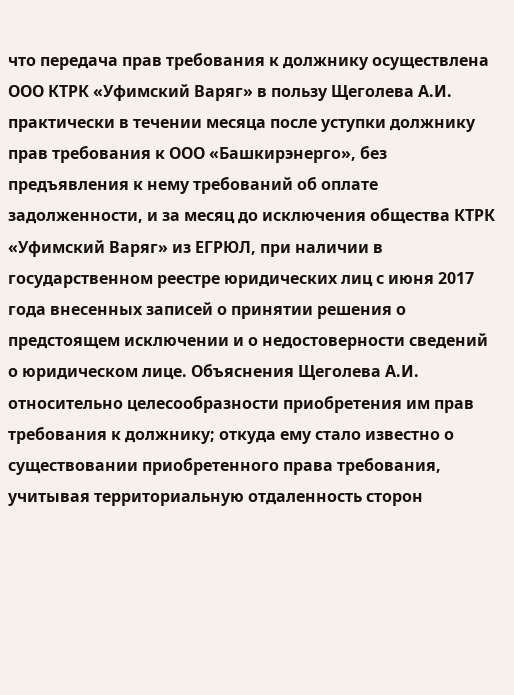что передача прав требования к должнику осуществлена ООО КТРК «Уфимский Варяг» в пользу Щеголева А.И. практически в течении месяца после уступки должнику прав требования к ООО «Башкирэнерго», без предъявления к нему требований об оплате задолженности, и за месяц до исключения общества КТРК «Уфимский Варяг» из ЕГРЮЛ, при наличии в государственном реестре юридических лиц с июня 2017 года внесенных записей о принятии решения о предстоящем исключении и о недостоверности сведений о юридическом лице. Объяснения Щеголева А.И. относительно целесообразности приобретения им прав требования к должнику; откуда ему стало известно о существовании приобретенного права требования, учитывая территориальную отдаленность сторон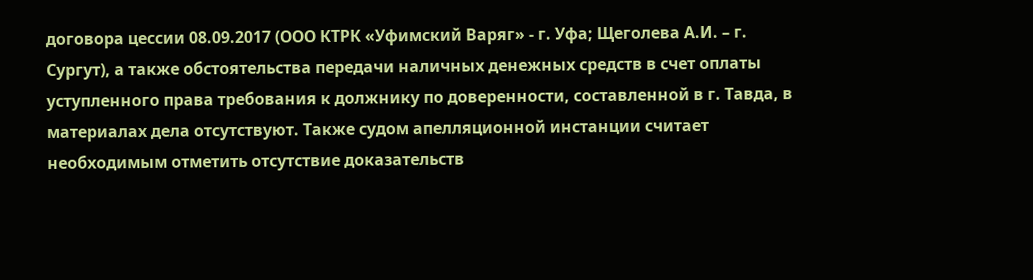договора цессии 08.09.2017 (ООО КТРК «Уфимский Варяг» - г. Уфа; Щеголева А.И. – г. Сургут), а также обстоятельства передачи наличных денежных средств в счет оплаты уступленного права требования к должнику по доверенности, составленной в г. Тавда, в материалах дела отсутствуют. Также судом апелляционной инстанции считает необходимым отметить отсутствие доказательств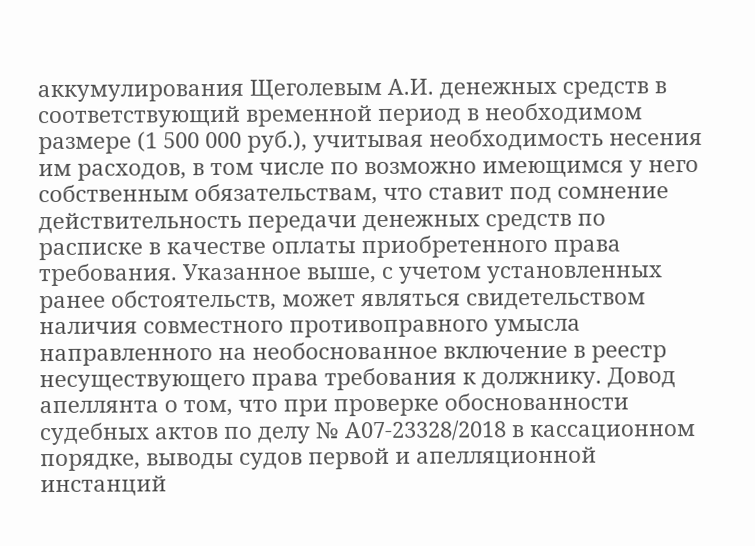аккумулирования Щеголевым А.И. денежных средств в соответствующий временной период в необходимом размере (1 500 000 руб.), учитывая необходимость несения им расходов, в том числе по возможно имеющимся у него собственным обязательствам, что ставит под сомнение действительность передачи денежных средств по расписке в качестве оплаты приобретенного права требования. Указанное выше, с учетом установленных ранее обстоятельств, может являться свидетельством наличия совместного противоправного умысла направленного на необоснованное включение в реестр несуществующего права требования к должнику. Довод апеллянта о том, что при проверке обоснованности судебных актов по делу № А07-23328/2018 в кассационном порядке, выводы судов первой и апелляционной инстанций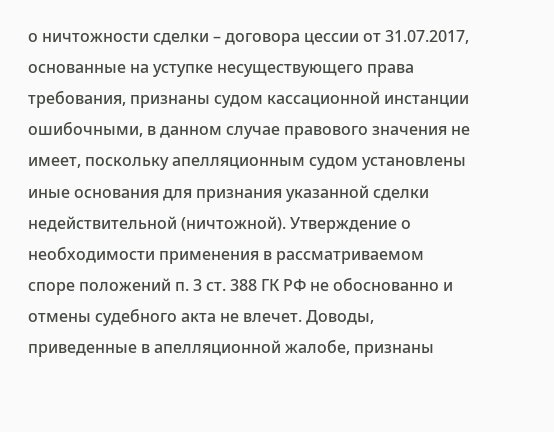о ничтожности сделки – договора цессии от 31.07.2017, основанные на уступке несуществующего права требования, признаны судом кассационной инстанции ошибочными, в данном случае правового значения не имеет, поскольку апелляционным судом установлены иные основания для признания указанной сделки недействительной (ничтожной). Утверждение о необходимости применения в рассматриваемом споре положений п. 3 ст. 388 ГК РФ не обоснованно и отмены судебного акта не влечет. Доводы, приведенные в апелляционной жалобе, признаны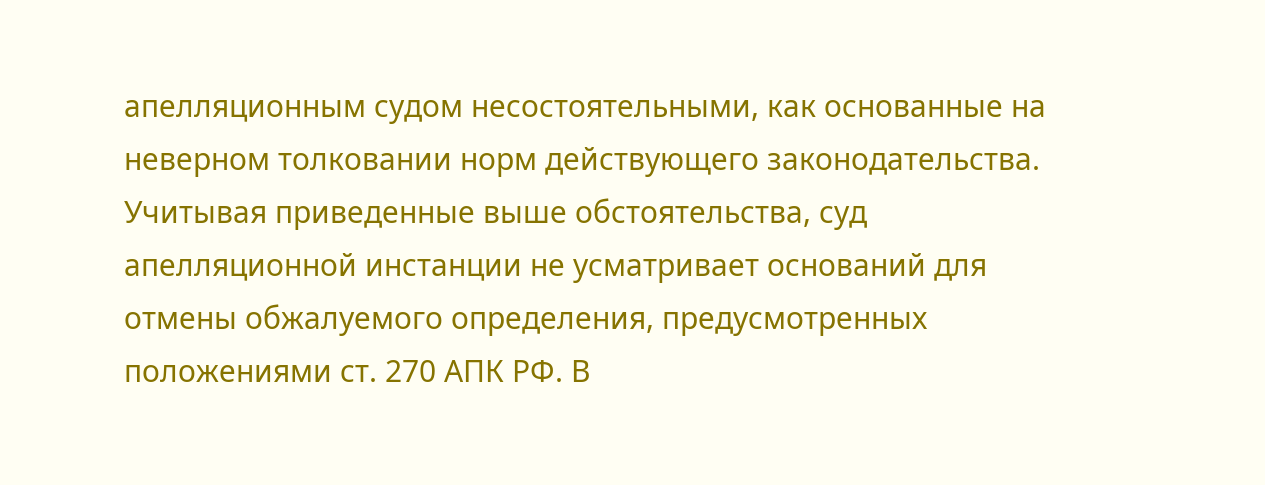апелляционным судом несостоятельными, как основанные на неверном толковании норм действующего законодательства. Учитывая приведенные выше обстоятельства, суд апелляционной инстанции не усматривает оснований для отмены обжалуемого определения, предусмотренных положениями ст. 270 АПК РФ. В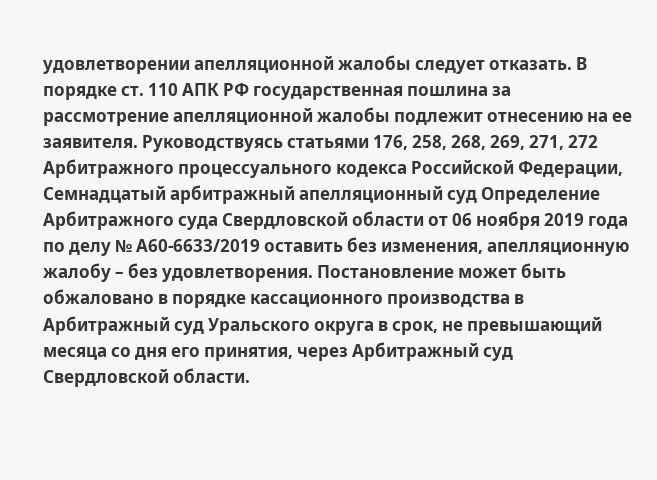удовлетворении апелляционной жалобы следует отказать. В порядке ст. 110 АПК РФ государственная пошлина за рассмотрение апелляционной жалобы подлежит отнесению на ее заявителя. Руководствуясь статьями 176, 258, 268, 269, 271, 272 Арбитражного процессуального кодекса Российской Федерации, Семнадцатый арбитражный апелляционный суд Определение Арбитражного суда Свердловской области от 06 ноября 2019 года по делу № А60-6633/2019 оставить без изменения, апелляционную жалобу – без удовлетворения. Постановление может быть обжаловано в порядке кассационного производства в Арбитражный суд Уральского округа в срок, не превышающий месяца со дня его принятия, через Арбитражный суд Свердловской области.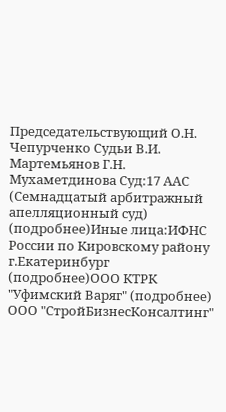Председательствующий О.Н. Чепурченко Судьи В.И. Мартемьянов Г.Н. Мухаметдинова Суд:17 ААС (Семнадцатый арбитражный апелляционный суд) (подробнее)Иные лица:ИФНС России по Кировскому району г.Екатеринбург (подробнее)ООО КТРК "Уфимский Варяг" (подробнее) ООО "СтройБизнесКонсалтинг"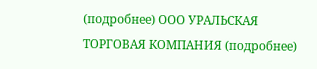(подробнее) ООО УРАЛЬСКАЯ ТОРГОВАЯ КОМПАНИЯ (подробнее)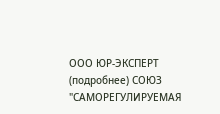ООО ЮР-ЭКСПЕРТ (подробнее) СОЮЗ "САМОРЕГУЛИРУЕМАЯ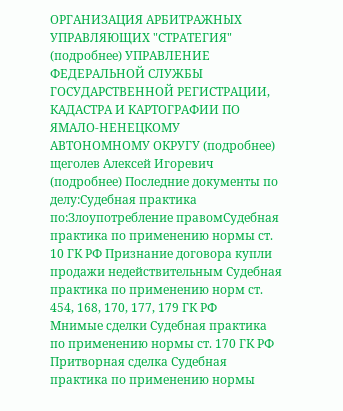ОРГАНИЗАЦИЯ АРБИТРАЖНЫХ УПРАВЛЯЮЩИХ "СТРАТЕГИЯ" (подробнее) УПРАВЛЕНИЕ ФЕДЕРАЛЬНОЙ СЛУЖБЫ ГОСУДАРСТВЕННОЙ РЕГИСТРАЦИИ, КАДАСТРА И КАРТОГРАФИИ ПО ЯМАЛО-НЕНЕЦКОМУ АВТОНОМНОМУ ОКРУГУ (подробнее) щеголев Алексей Игоревич (подробнее) Последние документы по делу:Судебная практика по:Злоупотребление правомСудебная практика по применению нормы ст. 10 ГК РФ Признание договора купли продажи недействительным Судебная практика по применению норм ст. 454, 168, 170, 177, 179 ГК РФ
Мнимые сделки Судебная практика по применению нормы ст. 170 ГК РФ Притворная сделка Судебная практика по применению нормы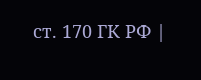ст. 170 ГК РФ |